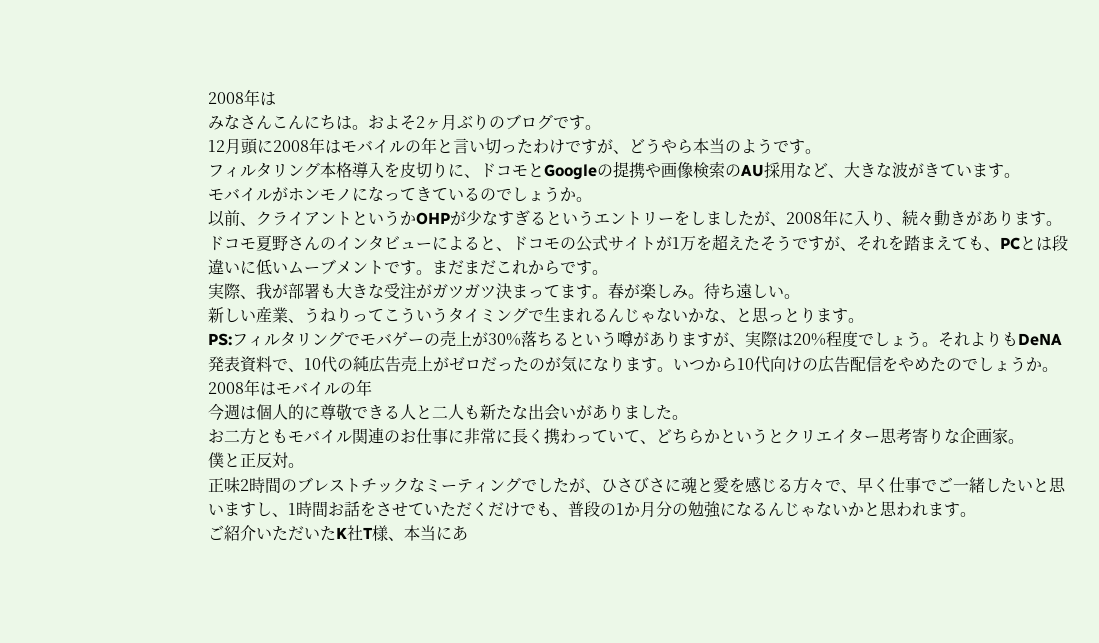2008年は
みなさんこんにちは。およそ2ヶ月ぶりのブログです。
12月頭に2008年はモバイルの年と言い切ったわけですが、どうやら本当のようです。
フィルタリング本格導入を皮切りに、ドコモとGoogleの提携や画像検索のAU採用など、大きな波がきています。
モバイルがホンモノになってきているのでしょうか。
以前、クライアントというかOHPが少なすぎるというエントリーをしましたが、2008年に入り、続々動きがあります。
ドコモ夏野さんのインタビューによると、ドコモの公式サイトが1万を超えたそうですが、それを踏まえても、PCとは段違いに低いムーブメントです。まだまだこれからです。
実際、我が部署も大きな受注がガツガツ決まってます。春が楽しみ。待ち遠しい。
新しい産業、うねりってこういうタイミングで生まれるんじゃないかな、と思っとります。
PS:フィルタリングでモバゲーの売上が30%落ちるという噂がありますが、実際は20%程度でしょう。それよりもDeNA発表資料で、10代の純広告売上がゼロだったのが気になります。いつから10代向けの広告配信をやめたのでしょうか。
2008年はモバイルの年
今週は個人的に尊敬できる人と二人も新たな出会いがありました。
お二方ともモバイル関連のお仕事に非常に長く携わっていて、どちらかというとクリエイター思考寄りな企画家。
僕と正反対。
正味2時間のブレストチックなミーティングでしたが、ひさびさに魂と愛を感じる方々で、早く仕事でご一緒したいと思いますし、1時間お話をさせていただくだけでも、普段の1か月分の勉強になるんじゃないかと思われます。
ご紹介いただいたK社T様、本当にあ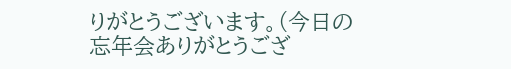りがとうございます。(今日の忘年会ありがとうござ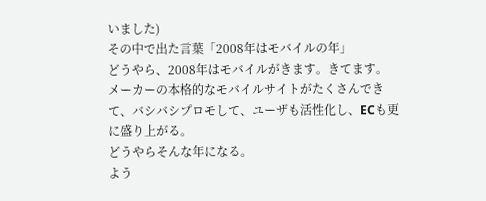いました)
その中で出た言葉「2008年はモバイルの年」
どうやら、2008年はモバイルがきます。きてます。
メーカーの本格的なモバイルサイトがたくさんできて、バシバシプロモして、ユーザも活性化し、ECも更に盛り上がる。
どうやらそんな年になる。
よう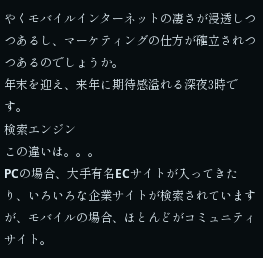やくモバイルインターネットの凄さが浸透しつつあるし、マーケティングの仕方が確立されつつあるのでしょうか。
年末を迎え、来年に期待感溢れる深夜3時です。
検索エンジン
この違いは。。。
PCの場合、大手有名ECサイトが入ってきたり、いろいろな企業サイトが検索されていますが、モバイルの場合、ほとんどがコミュニティサイト。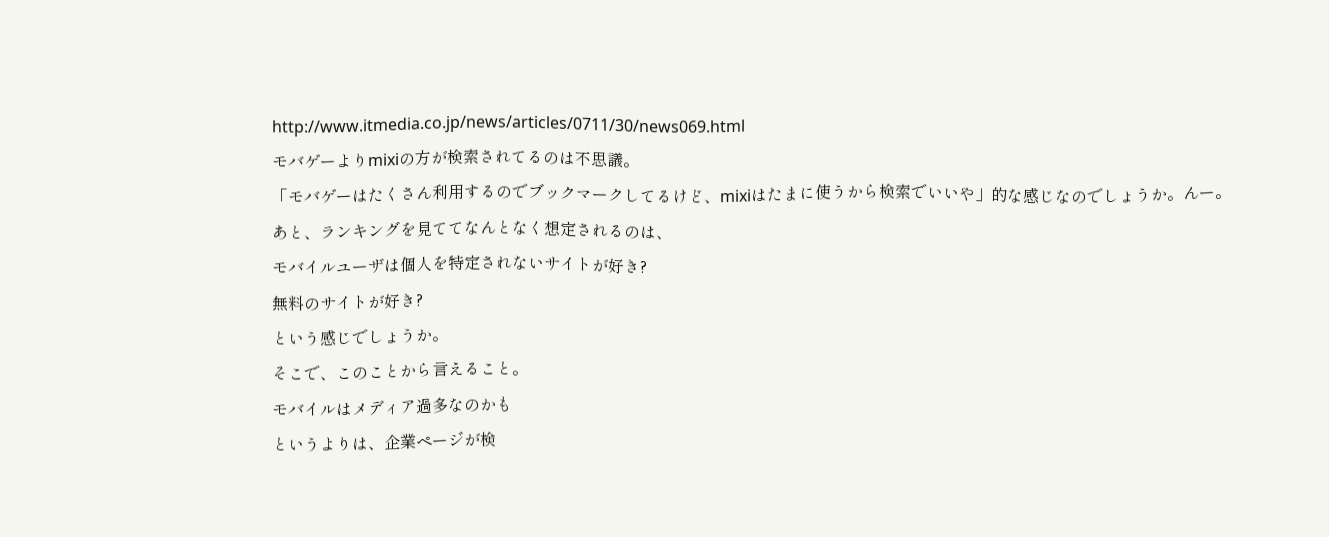http://www.itmedia.co.jp/news/articles/0711/30/news069.html
モバゲーよりmixiの方が検索されてるのは不思議。
「モバゲーはたくさん利用するのでブックマークしてるけど、mixiはたまに使うから検索でいいや」的な感じなのでしょうか。んー。
あと、ランキングを見ててなんとなく想定されるのは、
モバイルユーザは個人を特定されないサイトが好き?
無料のサイトが好き?
という感じでしょうか。
そこで、このことから言えること。
モバイルはメディア過多なのかも
というよりは、企業ページが検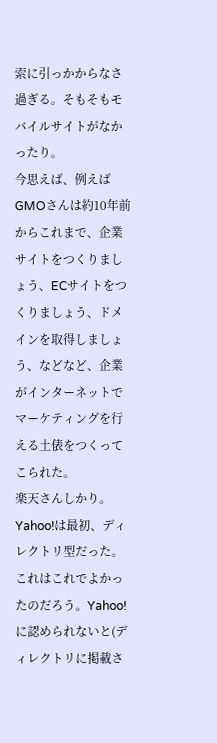索に引っかからなさ過ぎる。そもそもモバイルサイトがなかったり。
今思えば、例えばGMOさんは約10年前からこれまで、企業サイトをつくりましょう、ECサイトをつくりましょう、ドメインを取得しましょう、などなど、企業がインターネットでマーケティングを行える土俵をつくってこられた。
楽天さんしかり。
Yahoo!は最初、ディレクトリ型だった。これはこれでよかったのだろう。Yahoo!に認められないと(ディレクトリに掲載さ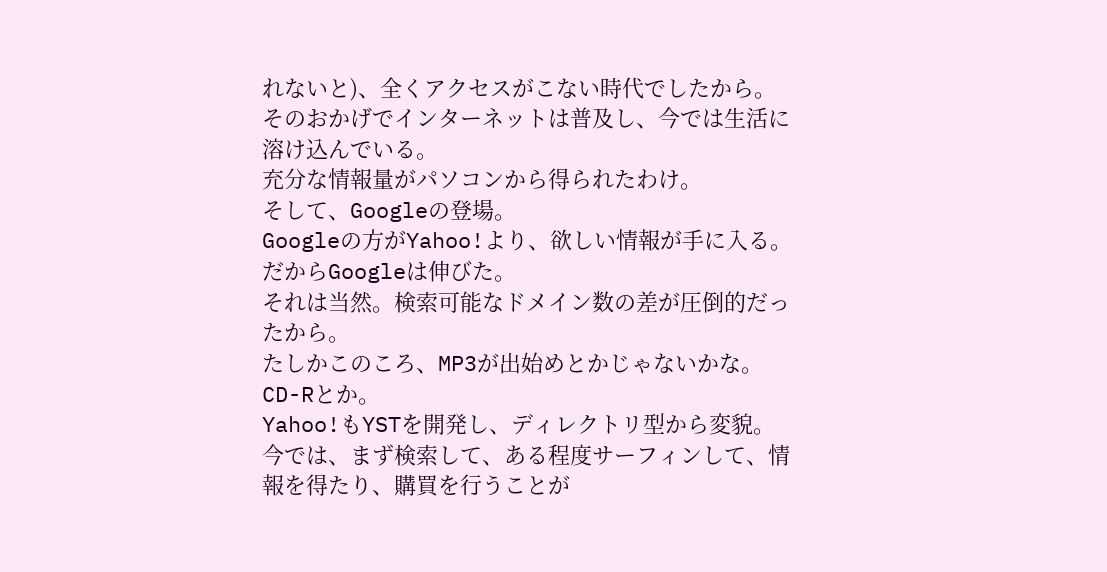れないと)、全くアクセスがこない時代でしたから。
そのおかげでインターネットは普及し、今では生活に溶け込んでいる。
充分な情報量がパソコンから得られたわけ。
そして、Googleの登場。
Googleの方がYahoo!より、欲しい情報が手に入る。だからGoogleは伸びた。
それは当然。検索可能なドメイン数の差が圧倒的だったから。
たしかこのころ、MP3が出始めとかじゃないかな。CD-Rとか。
Yahoo!もYSTを開発し、ディレクトリ型から変貌。
今では、まず検索して、ある程度サーフィンして、情報を得たり、購買を行うことが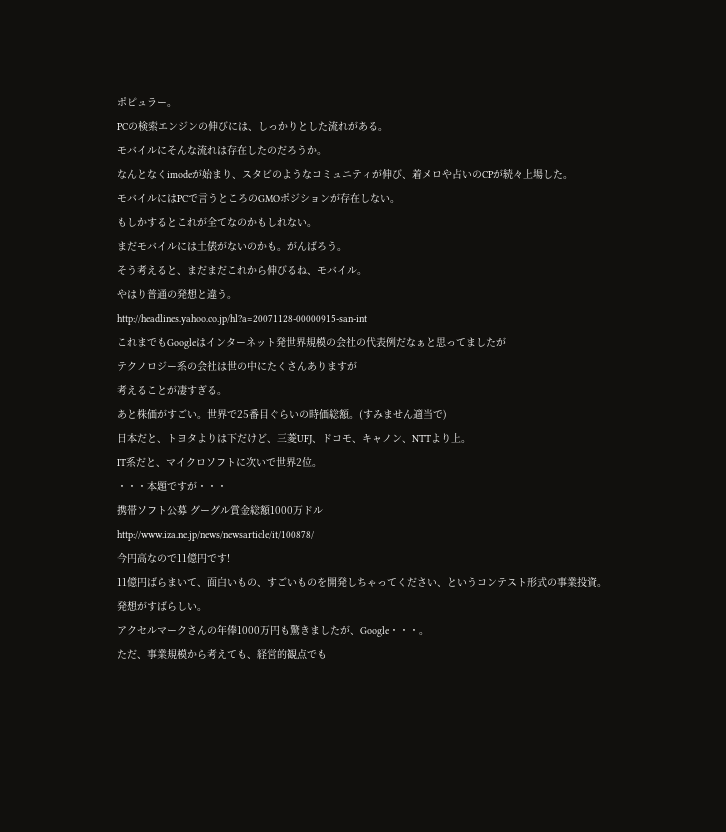ポピュラー。
PCの検索エンジンの伸びには、しっかりとした流れがある。
モバイルにそんな流れは存在したのだろうか。
なんとなくimodeが始まり、スタビのようなコミュニティが伸び、着メロや占いのCPが続々上場した。
モバイルにはPCで言うところのGMOポジションが存在しない。
もしかするとこれが全てなのかもしれない。
まだモバイルには土俵がないのかも。がんばろう。
そう考えると、まだまだこれから伸びるね、モバイル。
やはり普通の発想と違う。
http://headlines.yahoo.co.jp/hl?a=20071128-00000915-san-int
これまでもGoogleはインターネット発世界規模の会社の代表例だなぁと思ってましたが
テクノロジー系の会社は世の中にたくさんありますが
考えることが凄すぎる。
あと株価がすごい。世界で25番目ぐらいの時価総額。(すみません適当で)
日本だと、トヨタよりは下だけど、三菱UFJ、ドコモ、キャノン、NTTより上。
IT系だと、マイクロソフトに次いで世界2位。
・・・本題ですが・・・
携帯ソフト公募 グーグル賞金総額1000万ドル
http://www.iza.ne.jp/news/newsarticle/it/100878/
今円高なので11億円です!
11億円ばらまいて、面白いもの、すごいものを開発しちゃってください、というコンテスト形式の事業投資。
発想がすばらしい。
アクセルマークさんの年俸1000万円も驚きましたが、Google・・・。
ただ、事業規模から考えても、経営的観点でも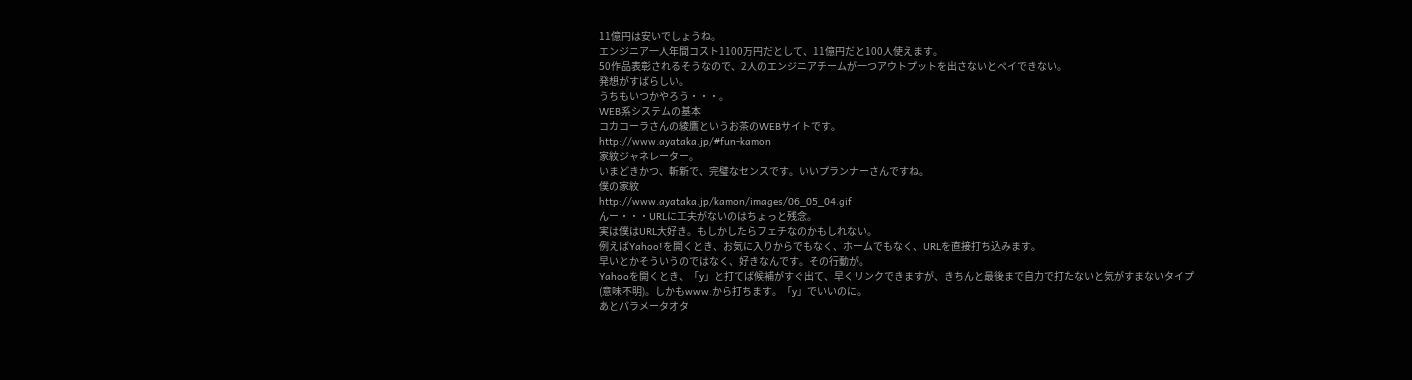11億円は安いでしょうね。
エンジニア一人年間コスト1100万円だとして、11億円だと100人使えます。
50作品表彰されるそうなので、2人のエンジニアチームが一つアウトプットを出さないとペイできない。
発想がすばらしい。
うちもいつかやろう・・・。
WEB系システムの基本
コカコーラさんの綾鷹というお茶のWEBサイトです。
http://www.ayataka.jp/#fun-kamon
家紋ジャネレーター。
いまどきかつ、斬新で、完璧なセンスです。いいプランナーさんですね。
僕の家紋
http://www.ayataka.jp/kamon/images/06_05_04.gif
んー・・・URLに工夫がないのはちょっと残念。
実は僕はURL大好き。もしかしたらフェチなのかもしれない。
例えばYahoo!を開くとき、お気に入りからでもなく、ホームでもなく、URLを直接打ち込みます。
早いとかそういうのではなく、好きなんです。その行動が。
Yahooを開くとき、「y」と打てば候補がすぐ出て、早くリンクできますが、きちんと最後まで自力で打たないと気がすまないタイプ(意味不明)。しかもwww.から打ちます。「y」でいいのに。
あとパラメータオタ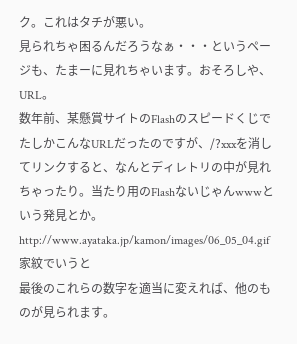ク。これはタチが悪い。
見られちゃ困るんだろうなぁ・・・というページも、たまーに見れちゃいます。おそろしや、URL。
数年前、某懸賞サイトのFlashのスピードくじで
たしかこんなURLだったのですが、/?xxxを消してリンクすると、なんとディレトリの中が見れちゃったり。当たり用のFlashないじゃんwwwという発見とか。
http://www.ayataka.jp/kamon/images/06_05_04.gif
家紋でいうと
最後のこれらの数字を適当に変えれば、他のものが見られます。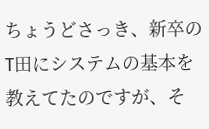ちょうどさっき、新卒のT田にシステムの基本を教えてたのですが、そ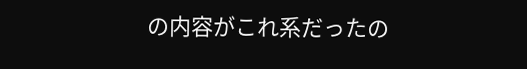の内容がこれ系だったの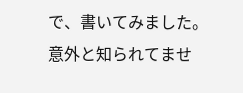で、書いてみました。
意外と知られてませ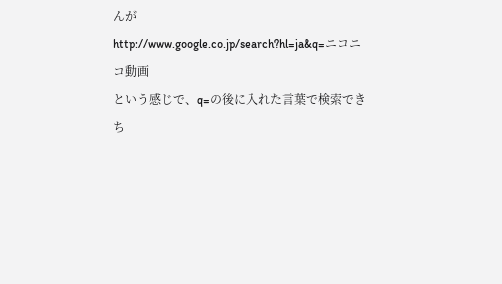んが
http://www.google.co.jp/search?hl=ja&q=ニコニコ動画
という感じで、q=の後に入れた言葉で検索できち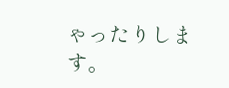ゃったりします。